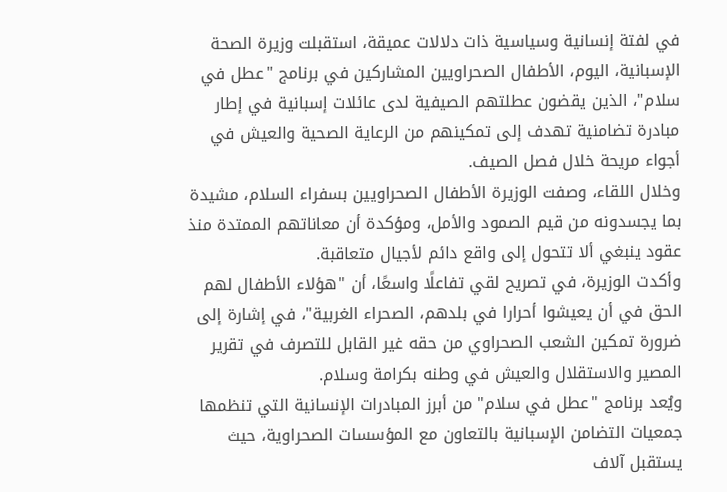في لفتة إنسانية وسياسية ذات دلالات عميقة، استقبلت وزيرة الصحة الإسبانية، اليوم، الأطفال الصحراويين المشاركين في برنامج "عطل في سلام"، الذين يقضون عطلتهم الصيفية لدى عائلات إسبانية في إطار مبادرة تضامنية تهدف إلى تمكينهم من الرعاية الصحية والعيش في أجواء مريحة خلال فصل الصيف.
وخلال اللقاء، وصفت الوزيرة الأطفال الصحراويين بسفراء السلام، مشيدة بما يجسدونه من قيم الصمود والأمل، ومؤكدة أن معاناتهم الممتدة منذ عقود ينبغي ألا تتحول إلى واقع دائم لأجيال متعاقبة.
وأكدت الوزيرة، في تصريح لقي تفاعلًا واسعًا، أن "هؤلاء الأطفال لهم الحق في أن يعيشوا أحرارا في بلدهم، الصحراء الغربية"، في إشارة إلى ضرورة تمكين الشعب الصحراوي من حقه غير القابل للتصرف في تقرير المصير والاستقلال والعيش في وطنه بكرامة وسلام.
ويُعد برنامج "عطل في سلام" من أبرز المبادرات الإنسانية التي تنظمها جمعيات التضامن الإسبانية بالتعاون مع المؤسسات الصحراوية، حيث يستقبل آلاف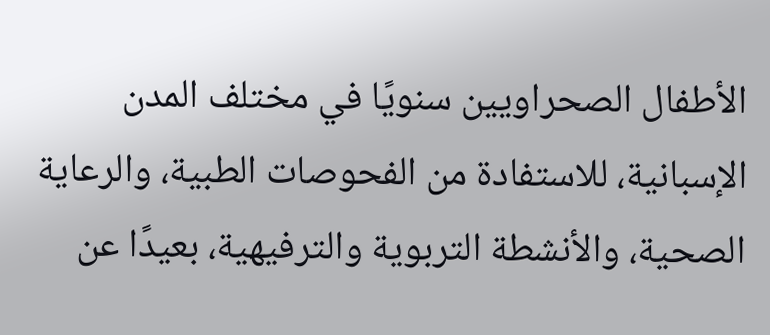الأطفال الصحراويين سنويًا في مختلف المدن الإسبانية، للاستفادة من الفحوصات الطبية، والرعاية الصحية، والأنشطة التربوية والترفيهية، بعيدًا عن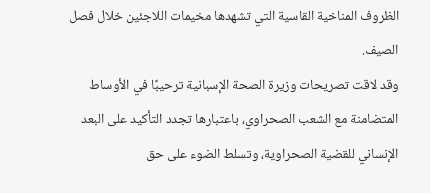الظروف المناخية القاسية التي تشهدها مخيمات اللاجئين خلال فصل الصيف.
وقد لاقت تصريحات وزيرة الصحة الإسبانية ترحيبًا في الأوساط المتضامنة مع الشعب الصحراوي، باعتبارها تجدد التأكيد على البعد الإنساني للقضية الصحراوية، وتسلط الضوء على حق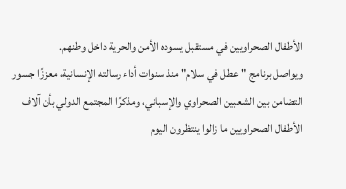الأطفال الصحراويين في مستقبل يسوده الأمن والحرية داخل وطنهم.
ويواصل برنامج "عطل في سلام" منذ سنوات أداء رسالته الإنسانية، معززًا جسور التضامن بين الشعبين الصحراوي والإسباني، ومذكرًا المجتمع الدولي بأن آلاف الأطفال الصحراويين ما زالوا ينتظرون اليوم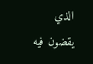الذي يقضون فيه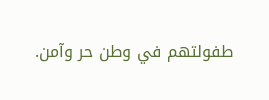طفولتهم في وطن حر وآمن.